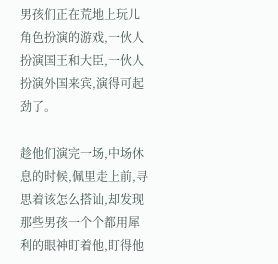男孩们正在荒地上玩儿角色扮演的游戏,一伙人扮演国王和大臣,一伙人扮演外国来宾,演得可起劲了。

趁他们演完一场,中场休息的时候,佩里走上前,寻思着该怎么搭讪,却发现那些男孩一个个都用犀利的眼神盯着他,盯得他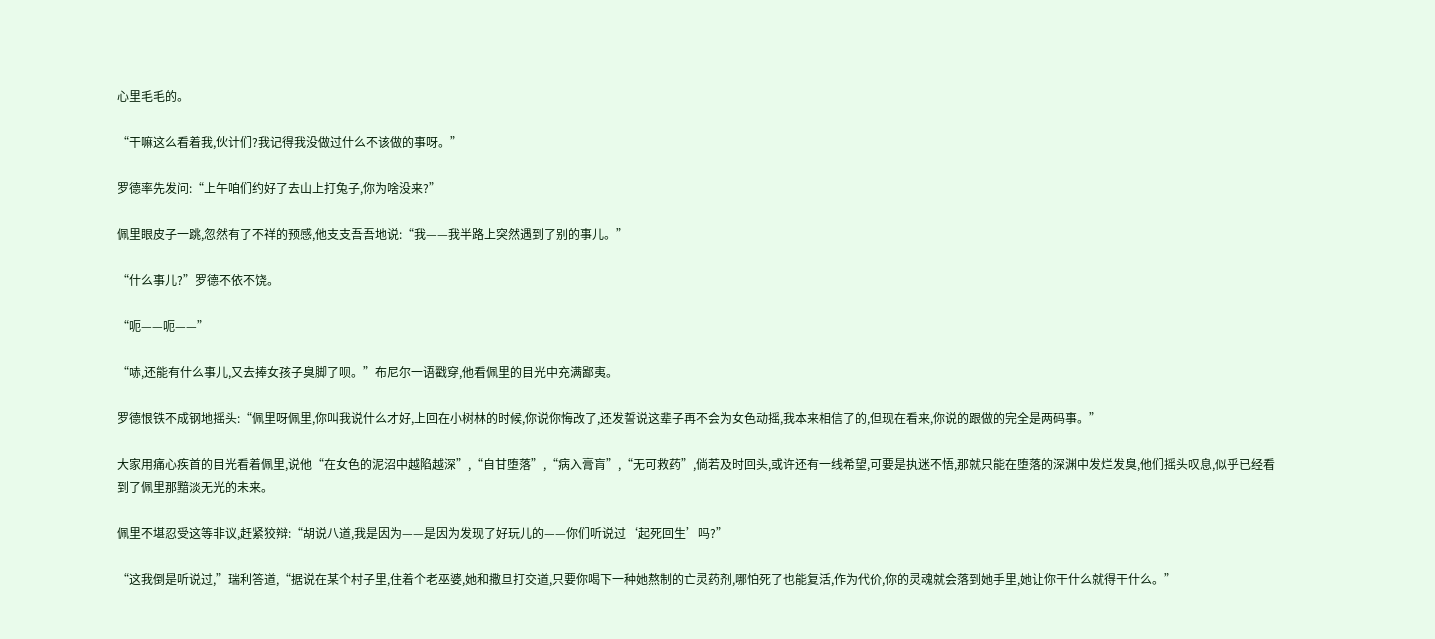心里毛毛的。

“干嘛这么看着我,伙计们?我记得我没做过什么不该做的事呀。”

罗德率先发问:“上午咱们约好了去山上打兔子,你为啥没来?”

佩里眼皮子一跳,忽然有了不祥的预感,他支支吾吾地说:“我——我半路上突然遇到了别的事儿。”

“什么事儿?”罗德不依不饶。

“呃——呃——”

“哧,还能有什么事儿,又去捧女孩子臭脚了呗。”布尼尔一语戳穿,他看佩里的目光中充满鄙夷。

罗德恨铁不成钢地摇头:“佩里呀佩里,你叫我说什么才好,上回在小树林的时候,你说你悔改了,还发誓说这辈子再不会为女色动摇,我本来相信了的,但现在看来,你说的跟做的完全是两码事。”

大家用痛心疾首的目光看着佩里,说他“在女色的泥沼中越陷越深”,“自甘堕落”,“病入膏肓”,“无可救药”,倘若及时回头,或许还有一线希望,可要是执迷不悟,那就只能在堕落的深渊中发烂发臭,他们摇头叹息,似乎已经看到了佩里那黯淡无光的未来。

佩里不堪忍受这等非议,赶紧狡辩:“胡说八道,我是因为——是因为发现了好玩儿的——你们听说过‘起死回生’吗?”

“这我倒是听说过,”瑞利答道,“据说在某个村子里,住着个老巫婆,她和撒旦打交道,只要你喝下一种她熬制的亡灵药剂,哪怕死了也能复活,作为代价,你的灵魂就会落到她手里,她让你干什么就得干什么。”